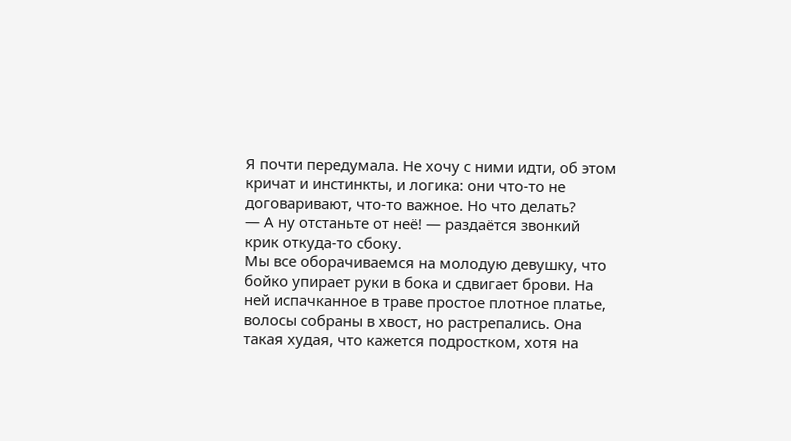Я почти передумала. Не хочу с ними идти, об этом кричат и инстинкты, и логика: они что-то не договаривают, что-то важное. Но что делать?
— А ну отстаньте от неё! — раздаётся звонкий крик откуда-то сбоку.
Мы все оборачиваемся на молодую девушку, что бойко упирает руки в бока и сдвигает брови. На ней испачканное в траве простое плотное платье, волосы собраны в хвост, но растрепались. Она такая худая, что кажется подростком, хотя на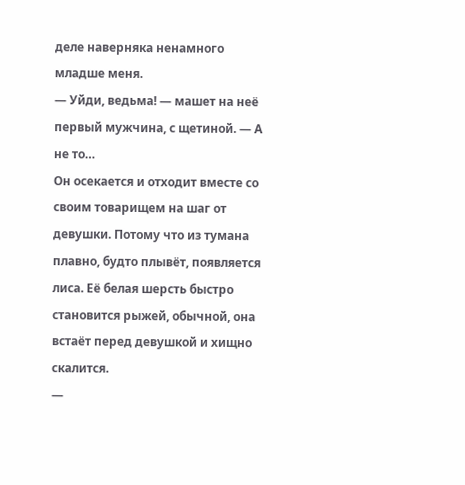деле наверняка ненамного младше меня.
— Уйди, ведьма! — машет на неё первый мужчина, с щетиной. — А не то…
Он осекается и отходит вместе со своим товарищем на шаг от девушки. Потому что из тумана плавно, будто плывёт, появляется лиса. Её белая шерсть быстро становится рыжей, обычной, она встаёт перед девушкой и хищно скалится.
—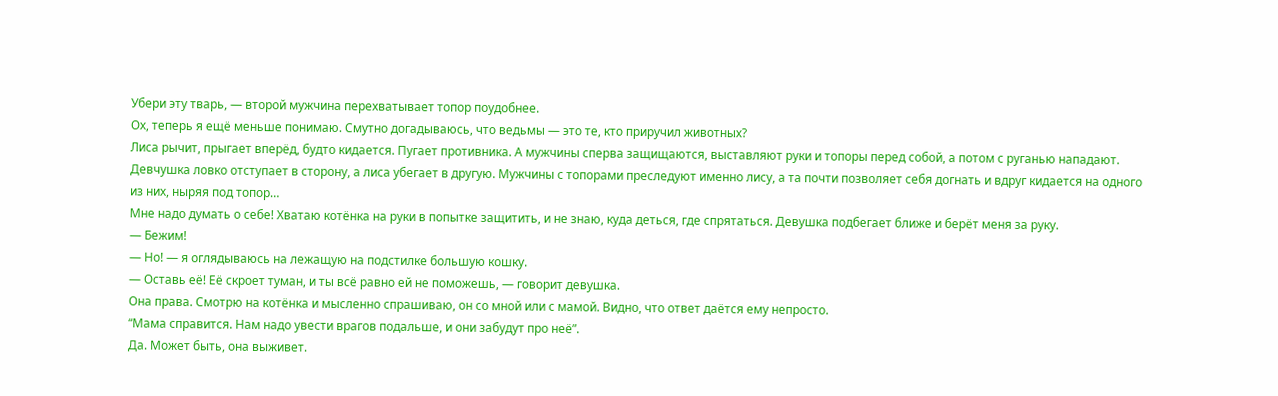Убери эту тварь, — второй мужчина перехватывает топор поудобнее.
Ох, теперь я ещё меньше понимаю. Смутно догадываюсь, что ведьмы — это те, кто приручил животных?
Лиса рычит, прыгает вперёд, будто кидается. Пугает противника. А мужчины сперва защищаются, выставляют руки и топоры перед собой, а потом с руганью нападают.
Девчушка ловко отступает в сторону, а лиса убегает в другую. Мужчины с топорами преследуют именно лису, а та почти позволяет себя догнать и вдруг кидается на одного из них, ныряя под топор…
Мне надо думать о себе! Хватаю котёнка на руки в попытке защитить, и не знаю, куда деться, где спрятаться. Девушка подбегает ближе и берёт меня за руку.
— Бежим!
— Но! — я оглядываюсь на лежащую на подстилке большую кошку.
— Оставь её! Её скроет туман, и ты всё равно ей не поможешь, — говорит девушка.
Она права. Смотрю на котёнка и мысленно спрашиваю, он со мной или с мамой. Видно, что ответ даётся ему непросто.
“Мама справится. Нам надо увести врагов подальше, и они забудут про неё”.
Да. Может быть, она выживет.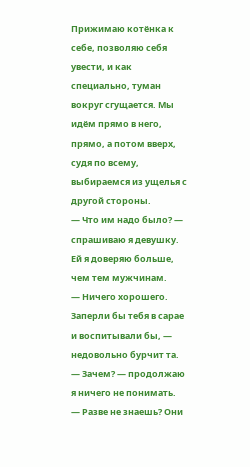Прижимаю котёнка к себе, позволяю себя увести, и как специально, туман вокруг сгущается. Мы идём прямо в него, прямо, а потом вверх, судя по всему, выбираемся из ущелья с другой стороны.
— Что им надо было? — спрашиваю я девушку. Ей я доверяю больше, чем тем мужчинам.
— Ничего хорошего. Заперли бы тебя в сарае и воспитывали бы, — недовольно бурчит та.
— Зачем? — продолжаю я ничего не понимать.
— Разве не знаешь? Они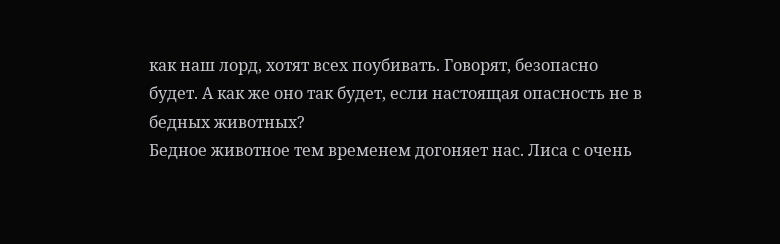как наш лорд, хотят всех поубивать. Говорят, безопасно будет. А как же оно так будет, если настоящая опасность не в бедных животных?
Бедное животное тем временем догоняет нас. Лиса с очень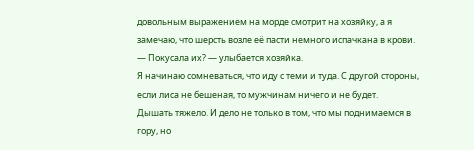довольным выражением на морде смотрит на хозяйку, а я замечаю, что шерсть возле её пасти немного испачкана в крови.
— Покусала их? — улыбается хозяйка.
Я начинаю сомневаться, что иду с теми и туда. С другой стороны, если лиса не бешеная, то мужчинам ничего и не будет.
Дышать тяжело. И дело не только в том, что мы поднимаемся в гору, но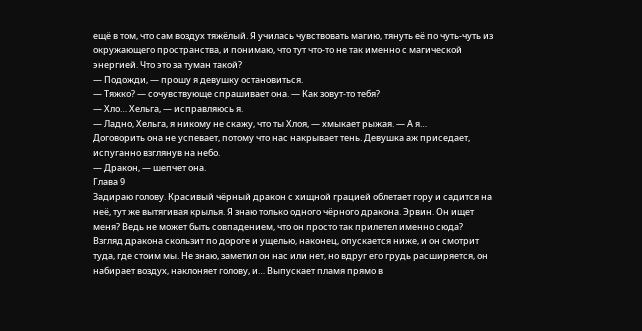ещё в том, что сам воздух тяжёлый. Я училась чувствовать магию, тянуть её по чуть-чуть из окружающего пространства, и понимаю, что тут что-то не так именно с магической энергией. Что это за туман такой?
— Подожди, — прошу я девушку остановиться.
— Тяжко? — сочувствующе спрашивает она. — Как зовут-то тебя?
— Хло… Хельга, — исправляюсь я.
— Ладно, Хельга, я никому не скажу, что ты Хлоя, — хмыкает рыжая. — А я…
Договорить она не успевает, потому что нас накрывает тень. Девушка аж приседает, испуганно взглянув на небо.
— Дракон, — шепчет она.
Глава 9
Задираю голову. Красивый чёрный дракон с хищной грацией облетает гору и садится на неё, тут же вытягивая крылья. Я знаю только одного чёрного дракона. Эрвин. Он ищет меня? Ведь не может быть совпадением, что он просто так прилетел именно сюда?
Взгляд дракона скользит по дороге и ущелью, наконец, опускается ниже, и он смотрит туда, где стоим мы. Не знаю, заметил он нас или нет, но вдруг его грудь расширяется, он набирает воздух, наклоняет голову, и… Выпускает пламя прямо в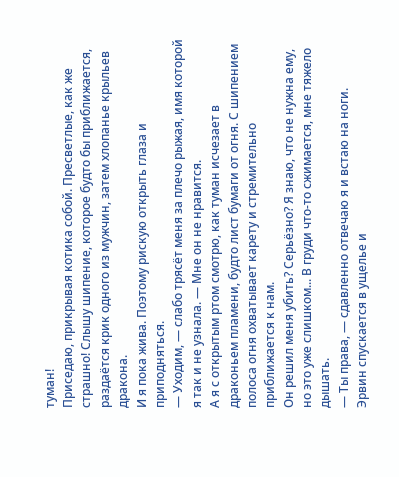туман!
Приседаю, прикрывая котика собой. Пресветлые, как же страшно! Слышу шипение, которое будто бы приближается, раздаётся крик одного из мужчин, затем хлопанье крыльев дракона.
И я пока жива. Поэтому рискую открыть глаза и приподняться.
— Уходим, — слабо трясёт меня за плечо рыжая, имя которой я так и не узнала. — Мне он не нравится.
А я с открытым ртом смотрю, как туман исчезает в драконьем пламени, будто лист бумаги от огня. С шипением полоса огня охватывает карету и стремительно приближается к нам.
Он решил меня убить? Серьёзно? Я знаю, что не нужна ему, но это уже слишком... В груди что-то сжимается, мне тяжело дышать.
— Ты права, — сдавленно отвечаю я и встаю на ноги.
Эрвин спускается в ущелье и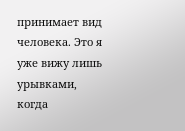принимает вид человека. Это я уже вижу лишь урывками, когда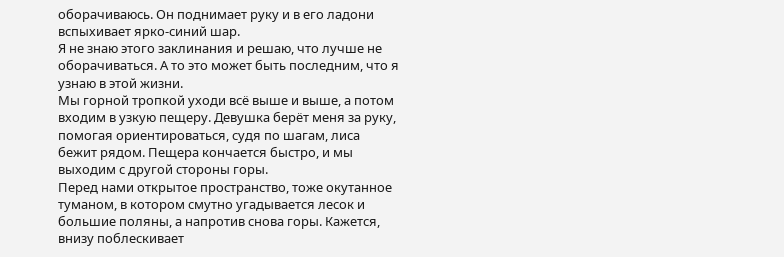оборачиваюсь. Он поднимает руку и в его ладони вспыхивает ярко-синий шар.
Я не знаю этого заклинания и решаю, что лучше не оборачиваться. А то это может быть последним, что я узнаю в этой жизни.
Мы горной тропкой уходи всё выше и выше, а потом входим в узкую пещеру. Девушка берёт меня за руку, помогая ориентироваться, судя по шагам, лиса бежит рядом. Пещера кончается быстро, и мы выходим с другой стороны горы.
Перед нами открытое пространство, тоже окутанное туманом, в котором смутно угадывается лесок и большие поляны, а напротив снова горы. Кажется, внизу поблескивает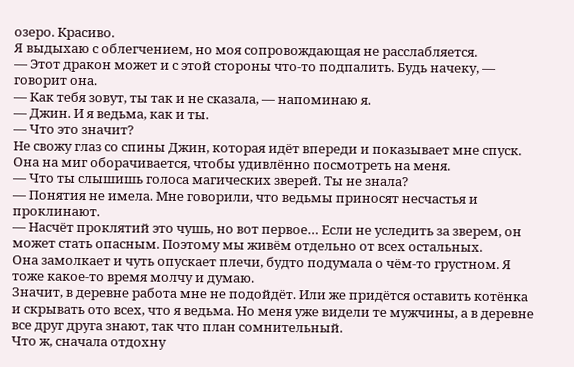озеро. Красиво.
Я выдыхаю с облегчением, но моя сопровождающая не расслабляется.
— Этот дракон может и с этой стороны что-то подпалить. Будь начеку, — говорит она.
— Как тебя зовут, ты так и не сказала, — напоминаю я.
— Джин. И я ведьма, как и ты.
— Что это значит?
Не свожу глаз со спины Джин, которая идёт впереди и показывает мне спуск. Она на миг оборачивается, чтобы удивлённо посмотреть на меня.
— Что ты слышишь голоса магических зверей. Ты не знала?
— Понятия не имела. Мне говорили, что ведьмы приносят несчастья и проклинают.
— Насчёт проклятий это чушь, но вот первое… Если не уследить за зверем, он может стать опасным. Поэтому мы живём отдельно от всех остальных.
Она замолкает и чуть опускает плечи, будто подумала о чём-то грустном. Я тоже какое-то время молчу и думаю.
Значит, в деревне работа мне не подойдёт. Или же придётся оставить котёнка и скрывать ото всех, что я ведьма. Но меня уже видели те мужчины, а в деревне все друг друга знают, так что план сомнительный.
Что ж, сначала отдохну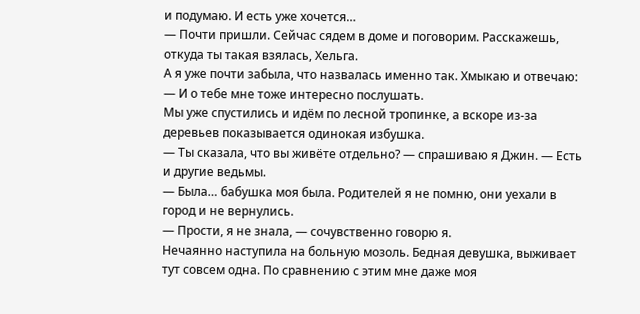и подумаю. И есть уже хочется…
— Почти пришли. Сейчас сядем в доме и поговорим. Расскажешь, откуда ты такая взялась, Хельга.
А я уже почти забыла, что назвалась именно так. Хмыкаю и отвечаю:
— И о тебе мне тоже интересно послушать.
Мы уже спустились и идём по лесной тропинке, а вскоре из-за деревьев показывается одинокая избушка.
— Ты сказала, что вы живёте отдельно? — спрашиваю я Джин. — Есть и другие ведьмы.
— Была… бабушка моя была. Родителей я не помню, они уехали в город и не вернулись.
— Прости, я не знала, — сочувственно говорю я.
Нечаянно наступила на больную мозоль. Бедная девушка, выживает тут совсем одна. По сравнению с этим мне даже моя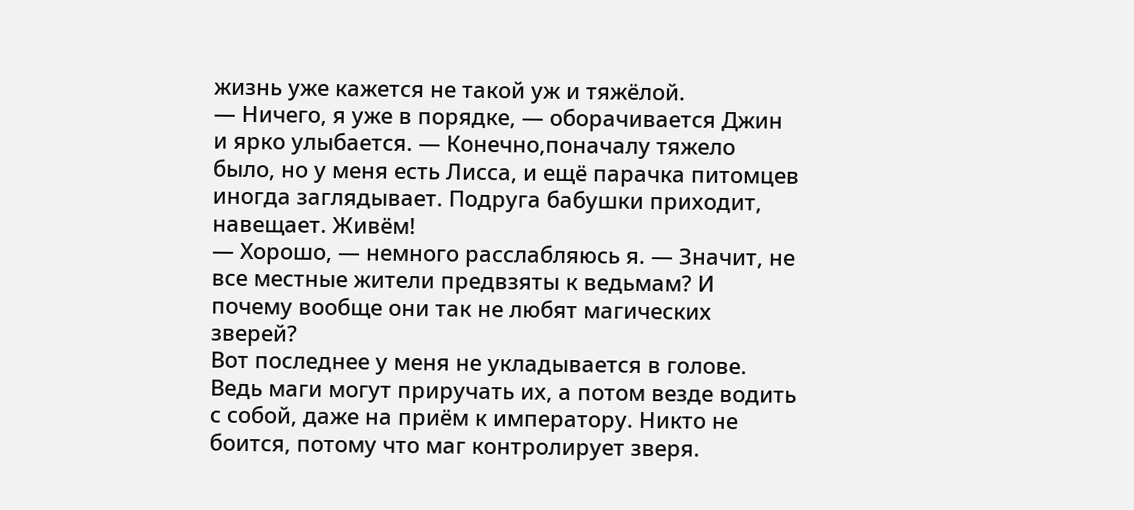жизнь уже кажется не такой уж и тяжёлой.
— Ничего, я уже в порядке, — оборачивается Джин и ярко улыбается. — Конечно,поначалу тяжело было, но у меня есть Лисса, и ещё парачка питомцев иногда заглядывает. Подруга бабушки приходит, навещает. Живём!
— Хорошо, — немного расслабляюсь я. — Значит, не все местные жители предвзяты к ведьмам? И почему вообще они так не любят магических зверей?
Вот последнее у меня не укладывается в голове. Ведь маги могут приручать их, а потом везде водить с собой, даже на приём к императору. Никто не боится, потому что маг контролирует зверя.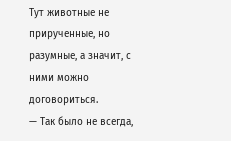Тут животные не прирученные, но разумные, а значит, с ними можно договориться.
— Так было не всегда,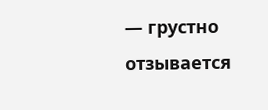— грустно отзывается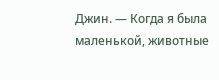Джин. — Когда я была маленькой, животные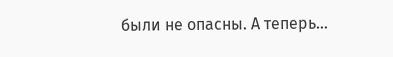были не опасны. А теперь…